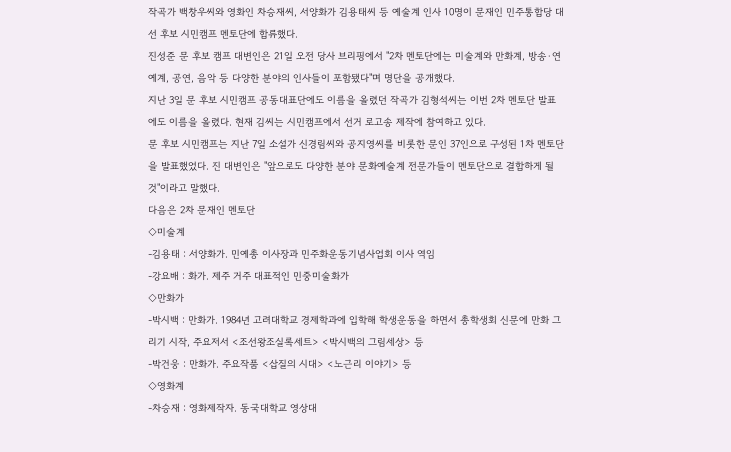작곡가 백창우씨와 영화인 차승재씨, 서양화가 김용태씨 등 예술계 인사 10명이 문재인 민주통합당 대선 후보 시민캠프 멘토단에 합류했다.
진성준 문 후보 캠프 대변인은 21일 오전 당사 브리핑에서 "2차 멘토단에는 미술계와 만화계, 방송·연예계, 공연, 음악 등 다양한 분야의 인사들이 포함됐다"며 명단을 공개했다.
지난 3일 문 후보 시민캠프 공동대표단에도 이름을 올렸던 작곡가 김형석씨는 이번 2차 멘토단 발표에도 이름을 올렸다. 현재 김씨는 시민캠프에서 선거 로고송 제작에 참여하고 있다.
문 후보 시민캠프는 지난 7일 소설가 신경림씨와 공지영씨를 비롯한 문인 37인으로 구성된 1차 멘토단을 발표했었다. 진 대변인은 "앞으로도 다양한 분야 문화예술계 전문가들이 멘토단으로 결합하게 될 것"이라고 말했다.
다음은 2차 문재인 멘토단
◇미술계
-김용태 : 서양화가. 민예총 이사장과 민주화운동기념사업회 이사 역임
-강요배 : 화가. 제주 거주 대표적인 민중미술화가
◇만화가
-박시백 : 만화가. 1984년 고려대학교 경제학과에 입학해 학생운동을 하면서 총학생회 신문에 만화 그리기 시작, 주요저서 <조선왕조실록세트> <박시백의 그림세상> 등
-박건웅 : 만화가. 주요작품 <삽질의 시대> <노근리 이야기> 등
◇영화계
-차승재 : 영화제작자. 동국대학교 영상대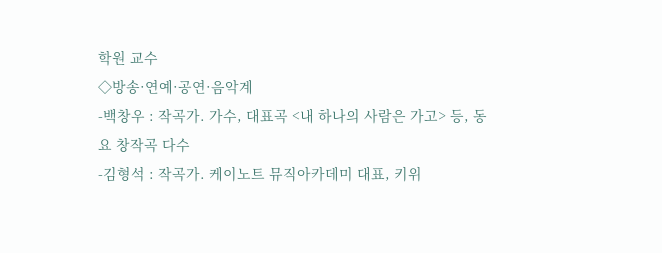학원 교수
◇방송·연예·공연·음악계
-백창우 : 작곡가. 가수, 대표곡 <내 하나의 사람은 가고> 등, 동요 창작곡 다수
-김형석 : 작곡가. 케이노트 뮤직아카데미 대표, 키위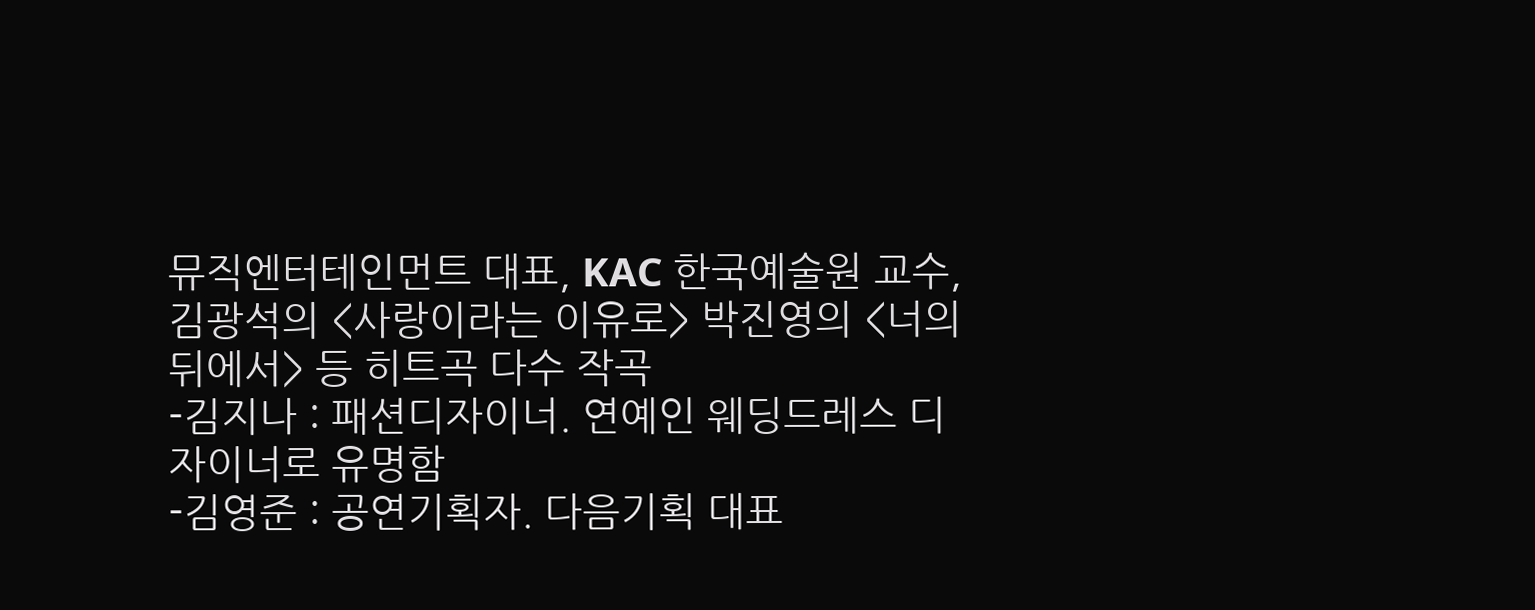뮤직엔터테인먼트 대표, KAC 한국예술원 교수, 김광석의 <사랑이라는 이유로> 박진영의 <너의 뒤에서> 등 히트곡 다수 작곡
-김지나 : 패션디자이너. 연예인 웨딩드레스 디자이너로 유명함
-김영준 : 공연기획자. 다음기획 대표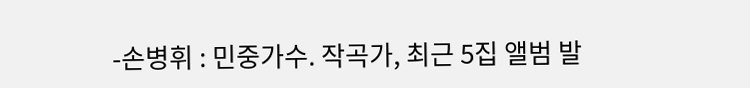-손병휘 : 민중가수. 작곡가, 최근 5집 앨범 발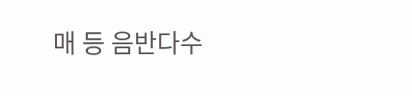매 등 음반다수